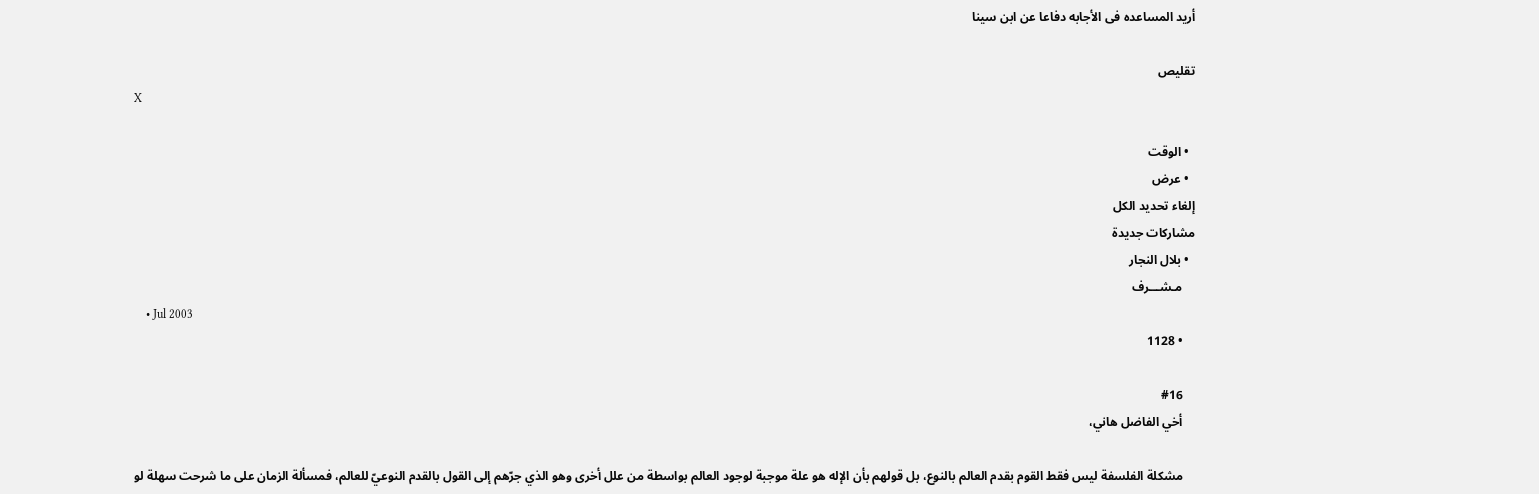أريد المساعده فى الأجابه دفاعا عن ابن سينا

تقليص
X

  • الوقت
  • عرض
إلغاء تحديد الكل
مشاركات جديدة
  • بلال النجار
    مـشـــرف
    • Jul 2003
    • 1128

    #16
    أخي الفاضل هاني،

    مشكلة الفلسفة ليس فقط القوم بقدم العالم بالنوع، بل قولهم بأن الإله هو علة موجبة لوجود العالم بواسطة من علل أخرى وهو الذي جرّهم إلى القول بالقدم النوعيّ للعالم، فمسألة الزمان على ما شرحت سهلة لو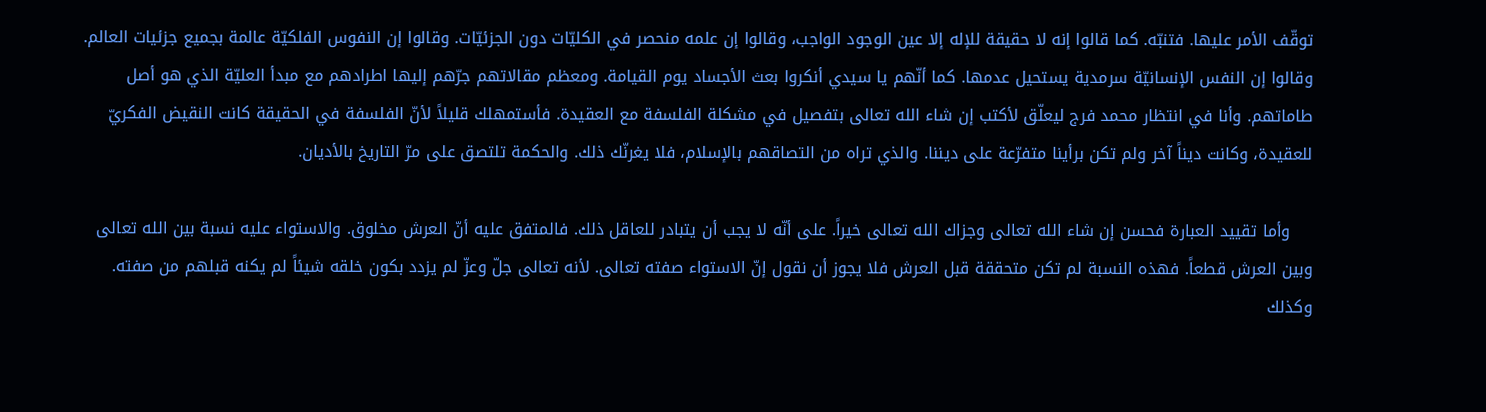توقّف الأمر عليها. فتنبّه. كما قالوا إنه لا حقيقة للإله إلا عين الوجود الواجب، وقالوا إن علمه منحصر في الكليّات دون الجزئيّات. وقالوا إن النفوس الفلكيّة عالمة بجميع جزئيات العالم. وقالوا إن النفس الإنسانيّة سرمدية يستحيل عدمها. كما أنّهم يا سيدي أنكروا بعث الأجساد يوم القيامة. ومعظم مقالاتهم جرّهم إليها اطرادهم مع مبدأ العليّة الذي هو أصل طاماتهم. وأنا في انتظار محمد فرج ليعلّق لأكتب إن شاء الله تعالى بتفصيل في مشكلة الفلسفة مع العقيدة. فأستمهلك قليلاً لأنّ الفلسفة في الحقيقة كانت النقيض الفكريّ للعقيدة، وكانت ديناً آخر ولم تكن برأينا متفرّعة على ديننا. والذي تراه من التصاقهم بالإسلام، فلا يغرنّك ذلك. والحكمة تلتصق على مرّ التاريخ بالأديان.

    وأما تقييد العبارة فحسن إن شاء الله تعالى وجزاك الله تعالى خيراً. على أنّه لا يجب أن يتبادر للعاقل ذلك. فالمتفق عليه أنّ العرش مخلوق. والاستواء عليه نسبة بين الله تعالى وبين العرش قطعاً. فهذه النسبة لم تكن متحققة قبل العرش فلا يجوز أن نقول إنّ الاستواء صفته تعالى. لأنه تعالى جلّ وعزّ لم يزدد بكون خلقه شيئاً لم يكنه قبلهم من صفته. وكذلك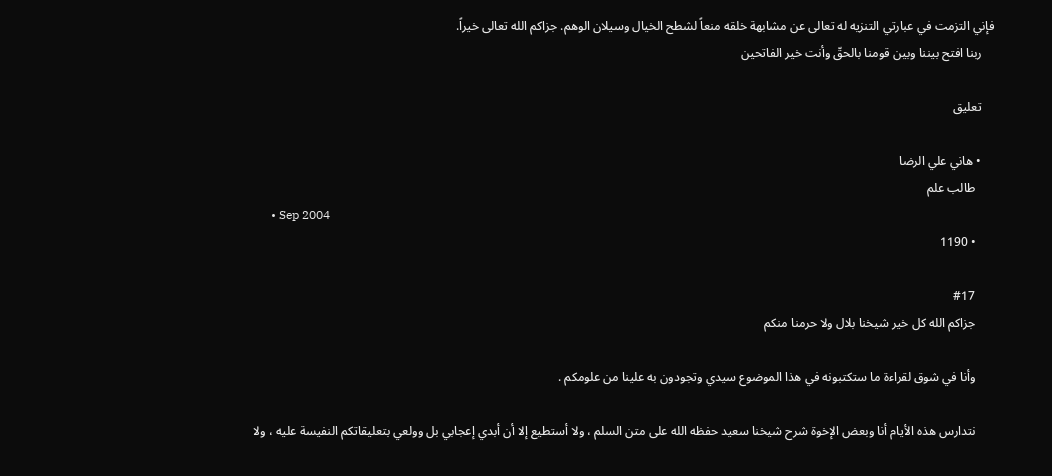فإني التزمت في عبارتي التنزيه له تعالى عن مشابهة خلقه منعاً لشطح الخيال وسيلان الوهم. جزاكم الله تعالى خيراً.
    ربنا افتح بيننا وبين قومنا بالحقّ وأنت خير الفاتحين

    تعليق

    • هاني علي الرضا
      طالب علم
      • Sep 2004
      • 1190

      #17
      جزاكم الله كل خير شيخنا بلال ولا حرمنا منكم

      وأنا في شوق لقراءة ما ستكتبونه في هذا الموضوع سيدي وتجودون به علينا من علومكم .

      نتدارس هذه الأيام أنا وبعض الإخوة شرح شيخنا سعيد حفظه الله على متن السلم ، ولا أستطيع إلا أن أبدي إعجابي بل وولعي بتعليقاتكم النفيسة عليه ، ولا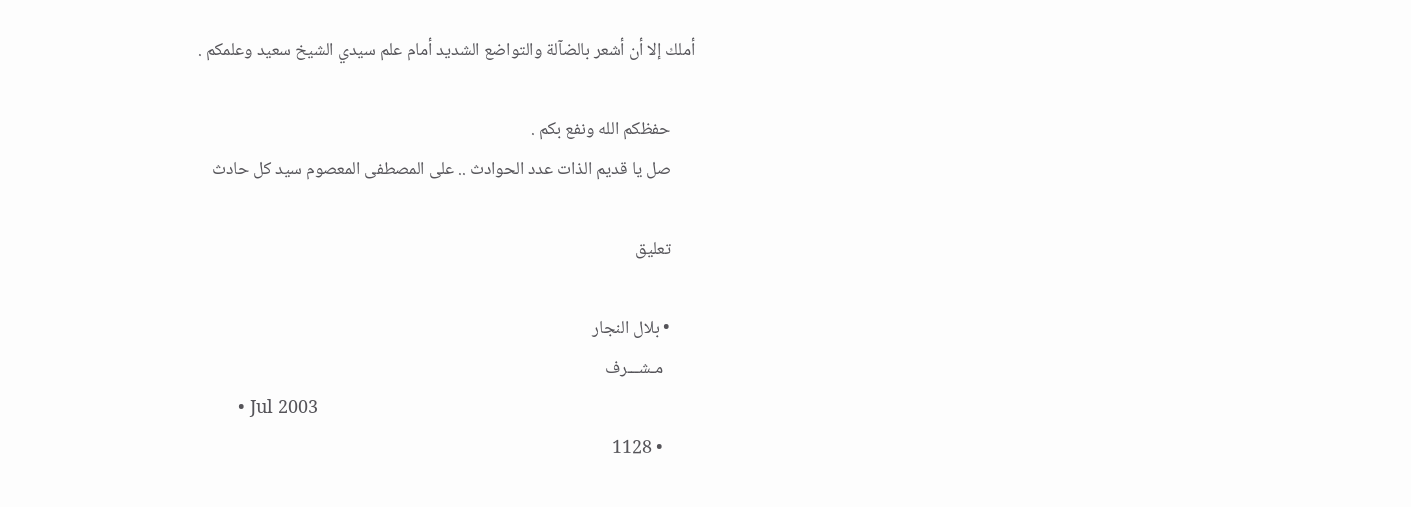أملك إلا أن أشعر بالضآلة والتواضع الشديد أمام علم سيدي الشيخ سعيد وعلمكم .

      حفظكم الله ونفع بكم .
      صل يا قديم الذات عدد الحوادث .. على المصطفى المعصوم سيد كل حادث

      تعليق

      • بلال النجار
        مـشـــرف
        • Jul 2003
        • 1128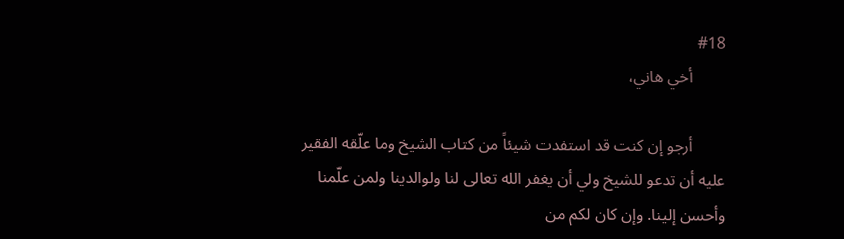#18
        أخي هاني،

        أرجو إن كنت قد استفدت شيئاً من كتاب الشيخ وما علّقه الفقير عليه أن تدعو للشيخ ولي أن يغفر الله تعالى لنا ولوالدينا ولمن علّمنا وأحسن إلينا. وإن كان لكم من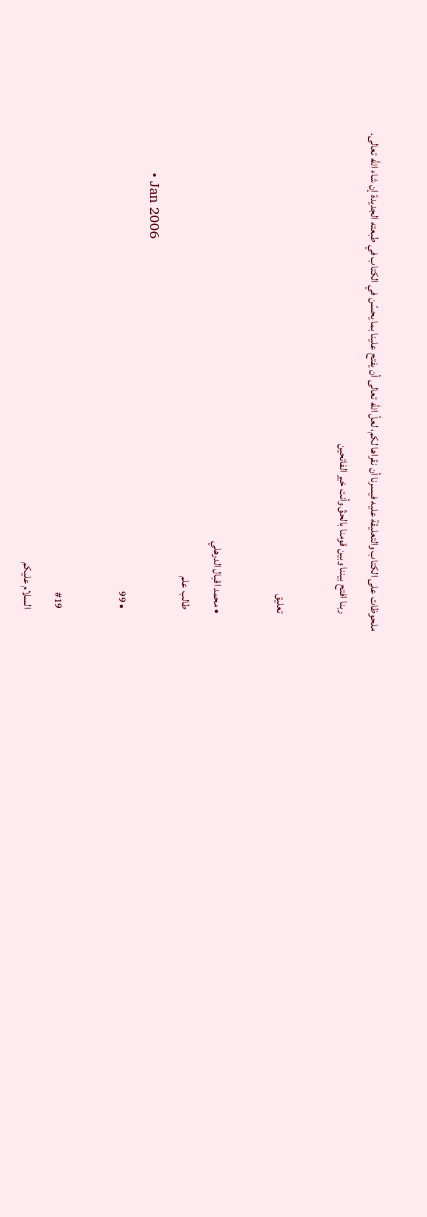ملحوظات على الكتاب والتعليقة عليه فيسرنا أن نقراها لكم، لعلّ الله تعالى أن يفتح علينا بما يحسّن في الكتاب في طبعته الجديدة إن شاء الله تعالى.
        ربنا افتح بيننا وبين قومنا بالحقّ وأنت خير الفاتحين

        تعليق

        • محمد اقبال الدرهلي
          طالب علم
          • Jan 2006
          • 99

          #19
          السلام عليكم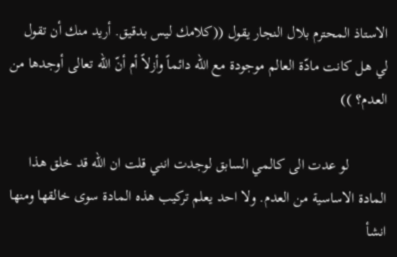الاستاذ المحترم بلال النجار يقول ((كلامك ليس بدقيق. أريد منك أن تقول لي هل كانت مادّة العالم موجودة مع الله دائماً وأزلاً أم أنّ الله تعالى أوجدها من العدم؟ ))

          لو عدت الى كالمي السابق لوجدت انني قلت ان الله قد خلق هذا المادة الاساسية من العدم. ولا احد يعلم تركيب هذه المادة سوى خالقها ومنها انشأ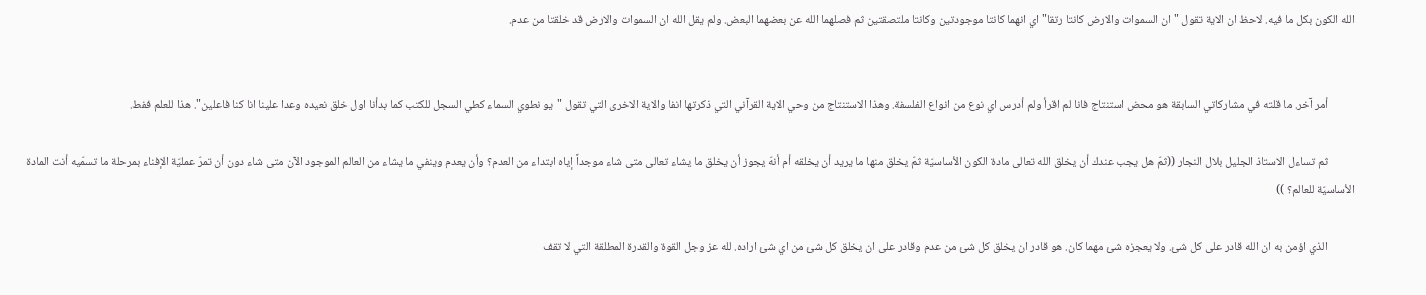الله الكون بكل ما فيه. لاحظ ان الاية تقول "ان السموات والارض كانتا رتقا" اي انهما كانتا موجودتين وكانتا ملتصقتين ثم فصلهما الله عن بعضهما البعض. ولم يقل الله ان السموات والارض قد خلقتا من عدم.


          أمر آخر. ما قلته في مشاركاتي السابقة هو محض استنتاج فانا لم اقرأ ولم أدرس اي نوع من انواع الفلسفة. وهذا الاستنتاج من وحي الاية القرآني التي ذكرتها انفا والاية الاخرى التي تقول "يو نطوي السماء كطي السجل للكتب كما بدأنا اول خلق نعيده وعدا علينا انا كنا فاعلين". هذا للعلم ففط.

          ثم تساءل الاستاذ الجليل بلال النجار ((ثمّ هل يجب عندك أن يخلق الله تعالى مادة الكون الأساسيّة ثمّ يخلق منها ما يريد أن يخلقه أم أنهّ يجوز أن يخلق ما يشاء تعالى متى شاء موجداً إياه ابتداء من العدم؟ وأن يعدم وينفي ما يشاء من العالم الموجود الآن متى شاء دون أن تمرّ عمليّة الإفناء بمرحلة ما تسمّيه أنت المادة الأساسيّة للعالم؟ ))

          الذي اؤمن به ان الله قادر على كل شئ. ولا يعجزه شئ مهما كان. هو قادر ان يخلق كل شئ من عدم وقادر على ان يخلق كل شئ من اي شئ اراده. لله عز وجل القوة والقدرة المطلقة التي لا تقف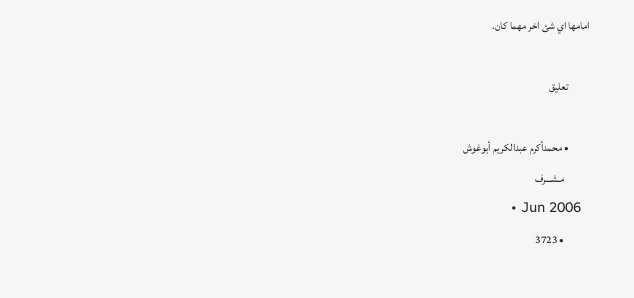امامها اي شئ اخر مهما كان.

          تعليق

          • محمدأكرم عبدالكريم أبوغوش
            مـشـــرف
            • Jun 2006
            • 3723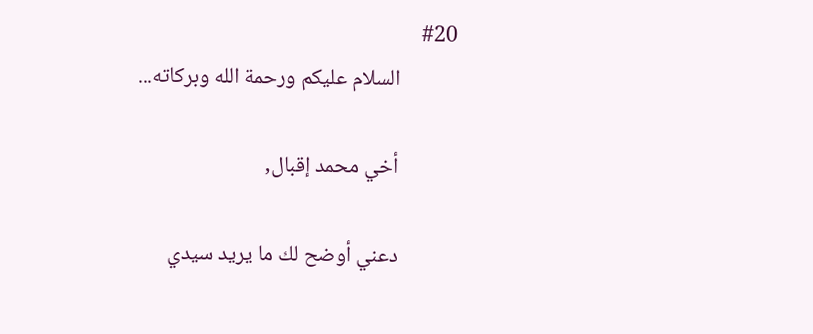#20
            السلام عليكم ورحمة الله وبركاته...

            أخي محمد إقبال,

            دعني أوضح لك ما يريد سيدي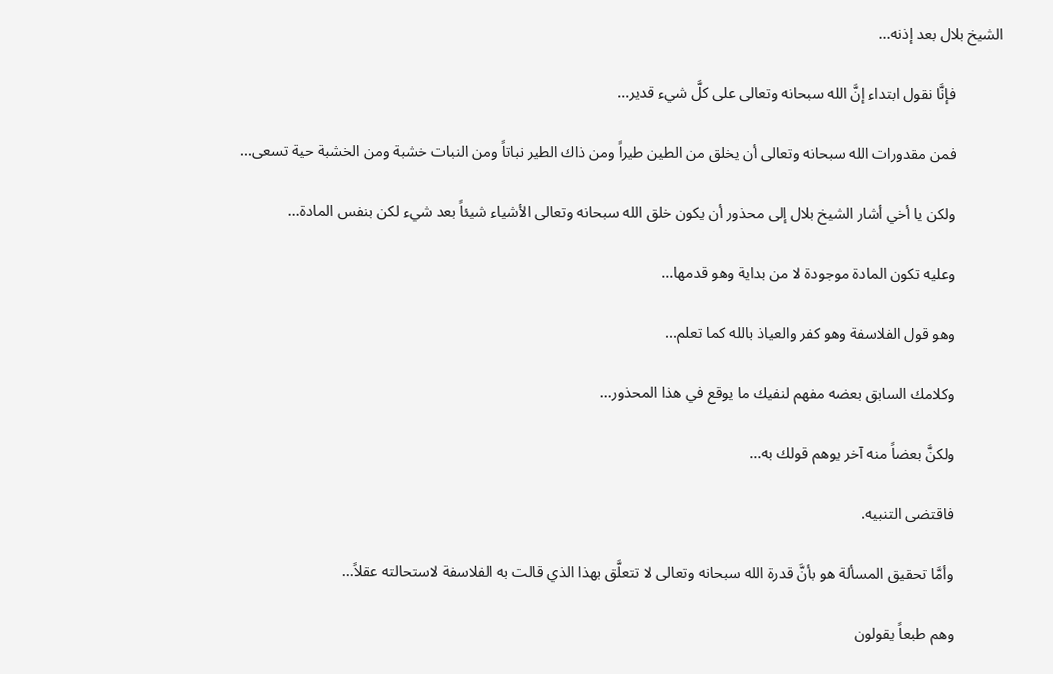الشيخ بلال بعد إذنه...

            فإنَّا نقول ابتداء إنَّ الله سبحانه وتعالى على كلَّ شيء قدير...

            فمن مقدورات الله سبحانه وتعالى أن يخلق من الطين طيراً ومن ذاك الطير نباتاً ومن النبات خشبة ومن الخشبة حية تسعى...

            ولكن يا أخي أشار الشيخ بلال إلى محذور أن يكون خلق الله سبحانه وتعالى الأشياء شيئاً بعد شيء لكن بنفس المادة...

            وعليه تكون المادة موجودة لا من بداية وهو قدمها...

            وهو قول الفلاسفة وهو كفر والعياذ بالله كما تعلم...

            وكلامك السابق بعضه مفهم لنفيك ما يوقع في هذا المحذور...

            ولكنَّ بعضاً منه آخر يوهم قولك به...

            فاقتضى التنبيه.

            وأمَّا تحقيق المسألة هو بأنَّ قدرة الله سبحانه وتعالى لا تتعلَّق بهذا الذي قالت به الفلاسفة لاستحالته عقلاً...

            وهم طبعاً يقولون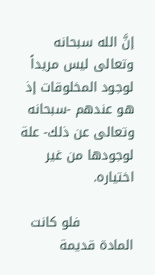إنَّ الله سبحانه وتعالى ليس مريداً لوجود المخلوقات إذ هو عندهم -سبحانه وتعالى عن ذلك- علة لوجودها من غير اختياره.

            فلو كانت المادة قديمة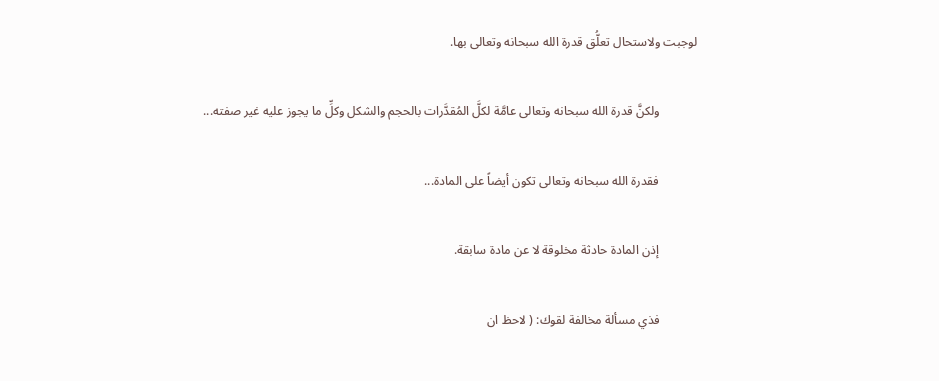لوجبت ولاستحال تعلُّق قدرة الله سبحانه وتعالى بها.

            ولكنَّ قدرة الله سبحانه وتعالى عامَّة لكلَّ المُقدَّرات بالحجم والشكل وكلِّ ما يجوز عليه غير صفته...

            فقدرة الله سبحانه وتعالى تكون أيضاً على المادة...

            إذن المادة حادثة مخلوقة لا عن مادة سابقة.

            فذي مسألة مخالفة لقوك: ( لاحظ ان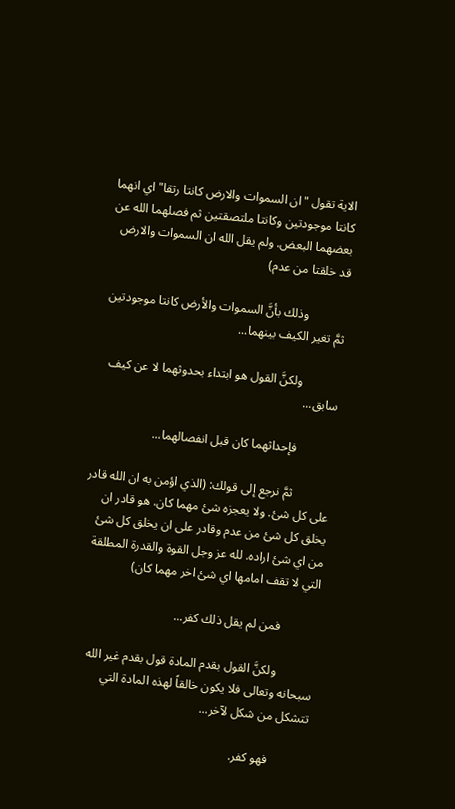الاية تقول "ان السموات والارض كانتا رتقا" اي انهما كانتا موجودتين وكانتا ملتصقتين ثم فصلهما الله عن بعضهما البعض. ولم يقل الله ان السموات والارض قد خلقتا من عدم)

            وذلك بأنَّ السموات والأرض كانتا موجودتين ثمَّ تغير الكيف بينهما...

            ولكنَّ القول هو ابتداء بحدوثهما لا عن كيف سابق...

            فإحداثهما كان قبل انفصالهما...

            ثمَّ نرجع إلى قولك: (الذي اؤمن به ان الله قادر على كل شئ. ولا يعجزه شئ مهما كان. هو قادر ان يخلق كل شئ من عدم وقادر على ان يخلق كل شئ من اي شئ اراده. لله عز وجل القوة والقدرة المطلقة التي لا تقف امامها اي شئ اخر مهما كان)

            فمن لم يقل ذلك كفر...

            ولكنَّ القول بقدم المادة قول بقدم غير الله سبحانه وتعالى فلا يكون خالقاً لهذه المادة التي تتشكل من شكل لآخر...

            فهو كفر.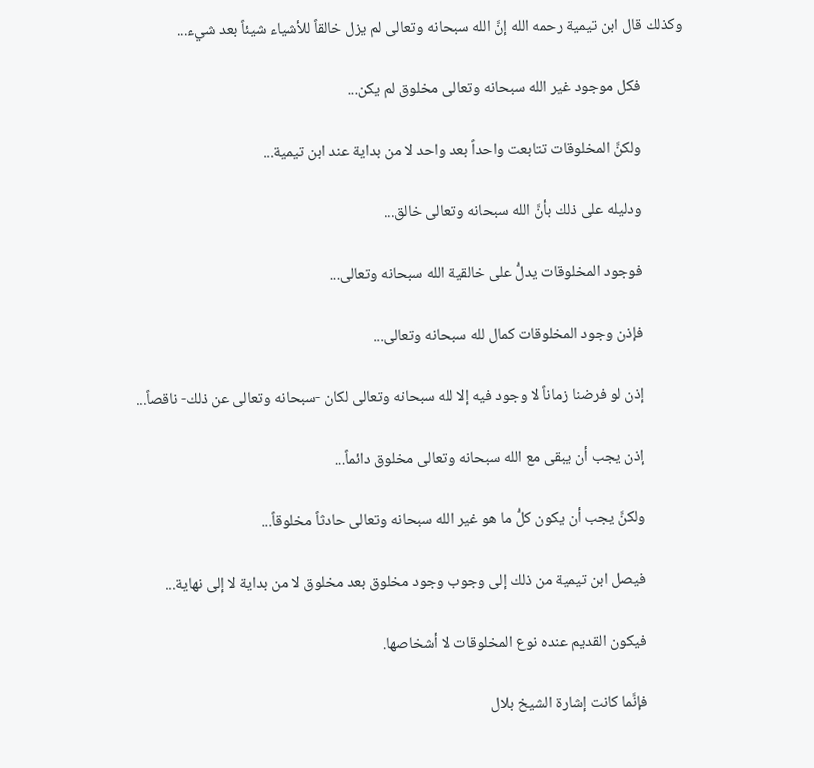وكذلك قال ابن تيمية رحمه الله إنَّ الله سبحانه وتعالى لم يزل خالقاً للأشياء شيئاً بعد شيء...

            فكل موجود غير الله سبحانه وتعالى مخلوق لم يكن...

            ولكنَّ المخلوقات تتابعت واحداً بعد واحد لا من بداية عند ابن تيمية...

            ودليله على ذلك بأنَّ الله سبحانه وتعالى خالق...

            فوجود المخلوقات يدلُّ على خالقية الله سبحانه وتعالى...

            فإذن وجود المخلوقات كمال لله سبحانه وتعالى...

            إذن لو فرضنا زماناً لا وجود فيه إلا لله سبحانه وتعالى لكان -سبحانه وتعالى عن ذلك- ناقصاً...

            إذن يجب أن يبقى مع الله سبحانه وتعالى مخلوق دائماً...

            ولكنَّ يجب أن يكون كلُّ ما هو غير الله سبحانه وتعالى حادثاً مخلوقاً...

            فيصل ابن تيمية من ذلك إلى وجوب وجود مخلوق بعد مخلوق لا من بداية لا إلى نهاية...

            فيكون القديم عنده نوع المخلوقات لا أشخاصها.

            فإنَّما كانت إشارة الشيخ بلال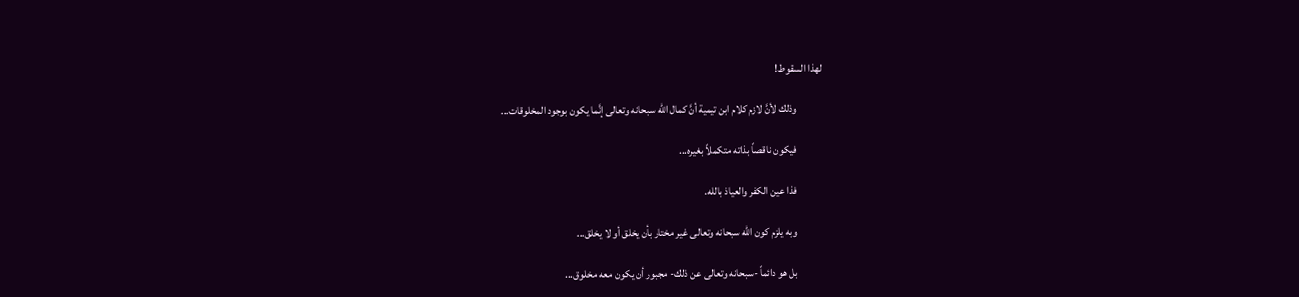لهذا السقوط!

            وذلك لأنَّ لازم كلام ابن تيمية أنَّ كمال الله سبحانه وتعالى إنَّما يكون بوجود المخلوقات...

            فيكون ناقصاً بذاته متكملاً بغيره...

            فذا عين الكفر والعياذ بالله.

            وبه يلزم كون الله سبحانه وتعالى غير مختار بأن يخلق أو لا يخلق...

            بل هو دائماً -سبحانه وتعالى عن ذلك- مجبور أن يكون معه مخلوق...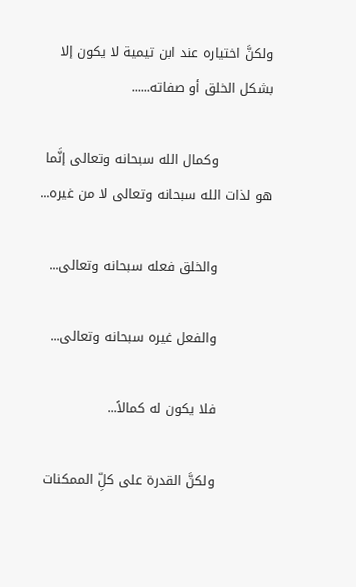ولكنَّ اختياره عند ابن تيمية لا يكون إلا بشكل الخلق أو صفاته......

            وكمال الله سبحانه وتعالى إنَّما هو لذات الله سبحانه وتعالى لا من غيره...

            والخلق فعله سبحانه وتعالى...

            والفعل غيره سبحانه وتعالى...

            فلا يكون له كمالاً...

            ولكنَّ القدرة على كلِّ الممكنات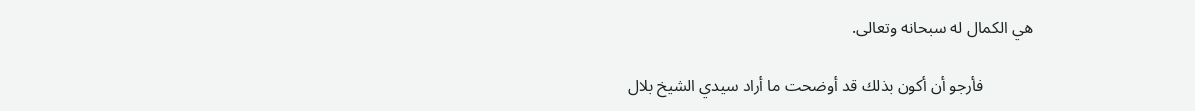هي الكمال له سبحانه وتعالى.

            فأرجو أن أكون بذلك قد أوضحت ما أراد سيدي الشيخ بلال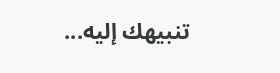تنبيهك إليه...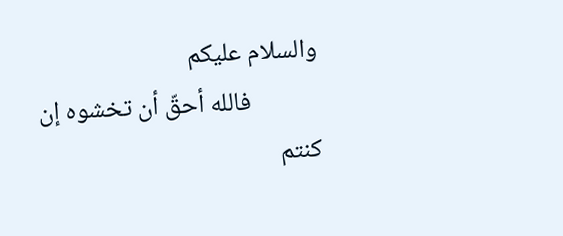والسلام عليكم
            فالله أحقّ أن تخشوه إن كنتم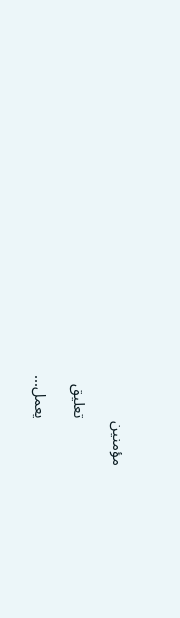مؤمنين

            تعليق

            يعمل...